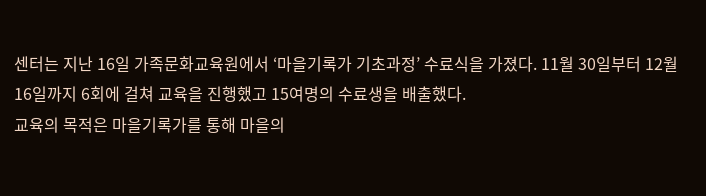센터는 지난 16일 가족문화교육원에서 ‘마을기록가 기초과정’ 수료식을 가졌다. 11월 30일부터 12월 16일까지 6회에 걸쳐 교육을 진행했고 15여명의 수료생을 배출했다.
교육의 목적은 마을기록가를 통해 마을의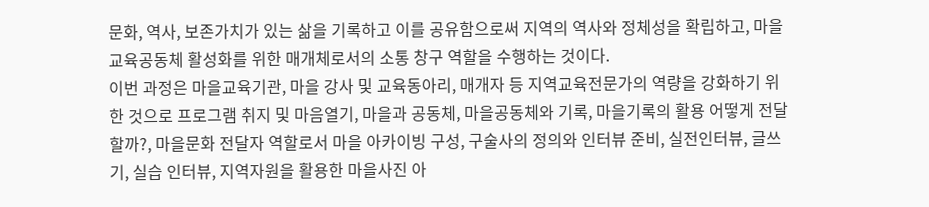문화, 역사, 보존가치가 있는 삶을 기록하고 이를 공유함으로써 지역의 역사와 정체성을 확립하고, 마을 교육공동체 활성화를 위한 매개체로서의 소통 창구 역할을 수행하는 것이다.
이번 과정은 마을교육기관, 마을 강사 및 교육동아리, 매개자 등 지역교육전문가의 역량을 강화하기 위한 것으로 프로그램 취지 및 마음열기, 마을과 공동체, 마을공동체와 기록, 마을기록의 활용 어떻게 전달할까?, 마을문화 전달자 역할로서 마을 아카이빙 구성, 구술사의 정의와 인터뷰 준비, 실전인터뷰, 글쓰기, 실습 인터뷰, 지역자원을 활용한 마을사진 아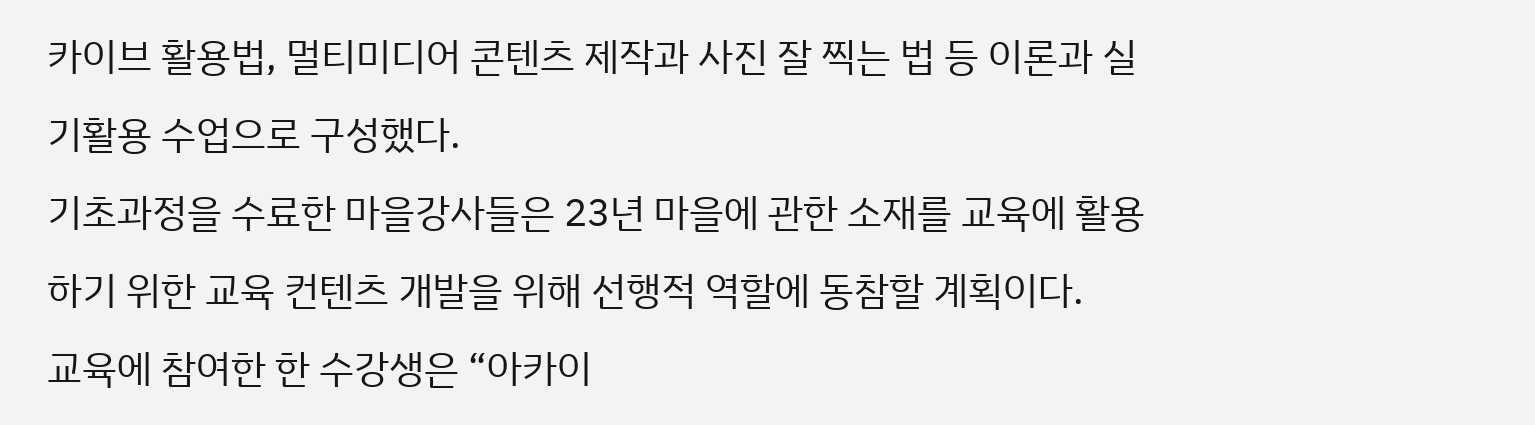카이브 활용법, 멀티미디어 콘텐츠 제작과 사진 잘 찍는 법 등 이론과 실기활용 수업으로 구성했다.
기초과정을 수료한 마을강사들은 23년 마을에 관한 소재를 교육에 활용하기 위한 교육 컨텐츠 개발을 위해 선행적 역할에 동참할 계획이다.
교육에 참여한 한 수강생은 “아카이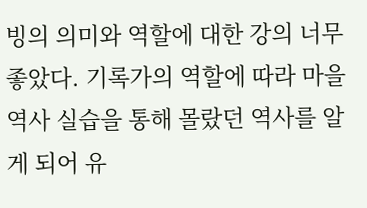빙의 의미와 역할에 대한 강의 너무 좋았다. 기록가의 역할에 따라 마을 역사 실습을 통해 몰랐던 역사를 알게 되어 유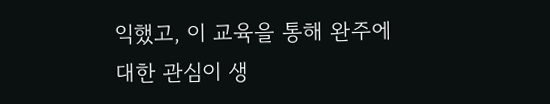익했고, 이 교육을 통해 완주에 대한 관심이 생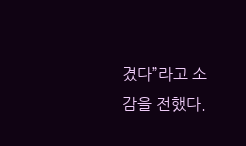겼다”라고 소감을 전했다.